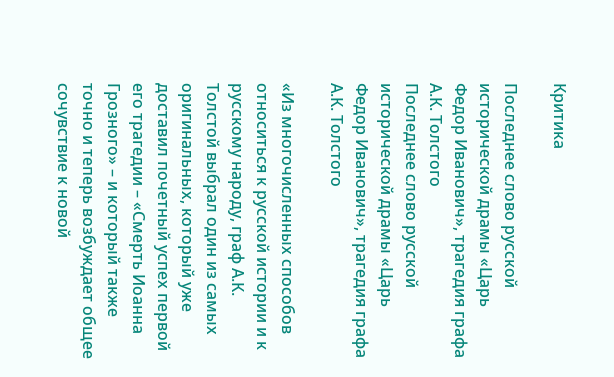Критика

Последнее слово русской исторической драмы «Царь Федор Иванович», трагедия графа А.К. Толстого
Последнее слово русской исторической драмы «Царь Федор Иванович», трагедия графа А.К. Толстого

«Из многочисленных способов относиться к русской истории и к русскому народу, граф А.К. Толстой выбрал один из самых оригинальных, который уже доставил почетный успех первой его трагедии – «Смерть Иоанна Грозного» – и который также точно и теперь возбуждает общее сочувствие к новой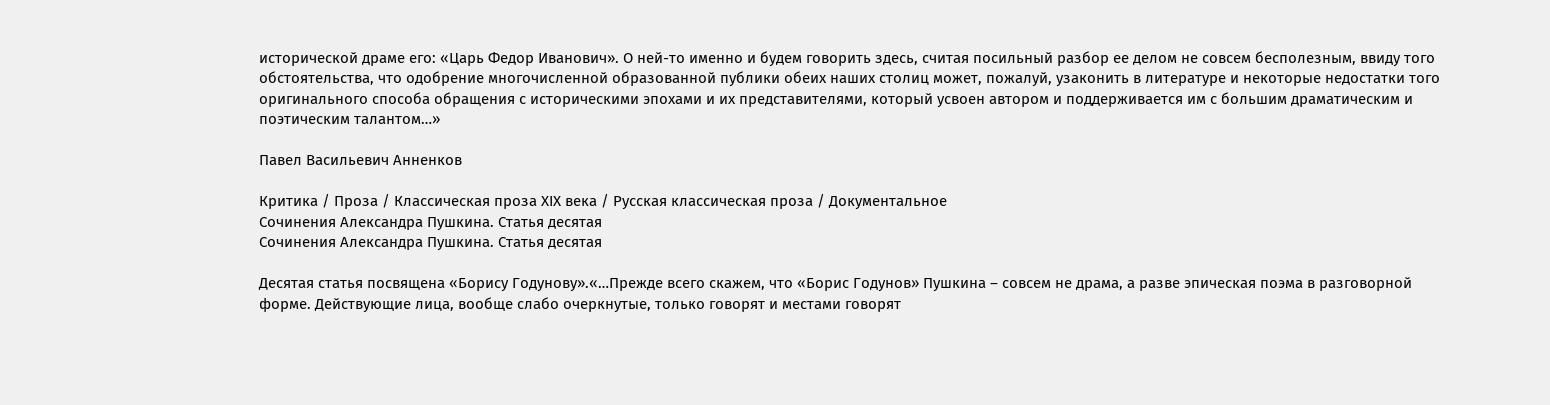исторической драме его: «Царь Федор Иванович». О ней-то именно и будем говорить здесь, считая посильный разбор ее делом не совсем бесполезным, ввиду того обстоятельства, что одобрение многочисленной образованной публики обеих наших столиц может, пожалуй, узаконить в литературе и некоторые недостатки того оригинального способа обращения с историческими эпохами и их представителями, который усвоен автором и поддерживается им с большим драматическим и поэтическим талантом…»

Павел Васильевич Анненков

Критика / Проза / Классическая проза ХIX века / Русская классическая проза / Документальное
Сочинения Александра Пушкина. Статья десятая
Сочинения Александра Пушкина. Статья десятая

Десятая статья посвящена «Борису Годунову».«…Прежде всего скажем, что «Борис Годунов» Пушкина – совсем не драма, а разве эпическая поэма в разговорной форме. Действующие лица, вообще слабо очеркнутые, только говорят и местами говорят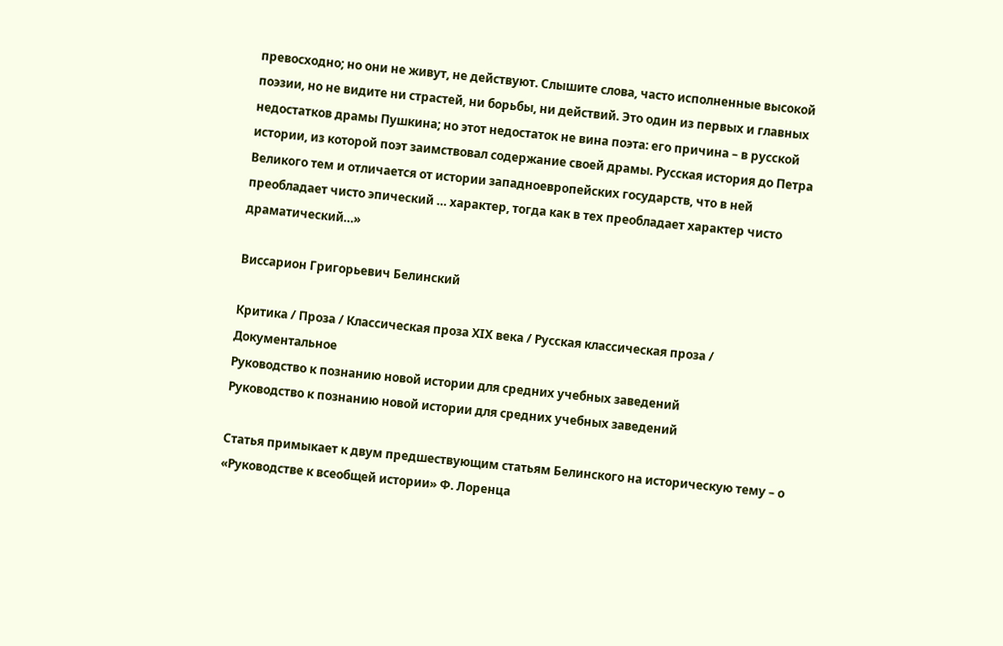превосходно; но они не живут, не действуют. Слышите слова, часто исполненные высокой поэзии, но не видите ни страстей, ни борьбы, ни действий. Это один из первых и главных недостатков драмы Пушкина; но этот недостаток не вина поэта: его причина – в русской истории, из которой поэт заимствовал содержание своей драмы. Русская история до Петра Великого тем и отличается от истории западноевропейских государств, что в ней преобладает чисто эпический … характер, тогда как в тех преобладает характер чисто драматический…»

Виссарион Григорьевич Белинский

Критика / Проза / Классическая проза ХIX века / Русская классическая проза / Документальное
Руководство к познанию новой истории для средних учебных заведений
Руководство к познанию новой истории для средних учебных заведений

Статья примыкает к двум предшествующим статьям Белинского на историческую тему – о «Руководстве к всеобщей истории» Ф. Лоренца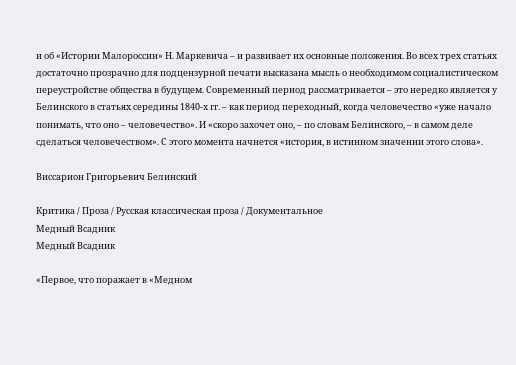и об «Истории Малороссии» Н. Маркевича – и развивает их основные положения. Во всех трех статьях достаточно прозрачно для подцензурной печати высказана мысль о необходимом социалистическом переустройстве общества в будущем. Современный период рассматривается – это нередко является у Белинского в статьях середины 1840-х гг. – как период переходный, когда человечество «уже начало понимать, что оно – человечество». И «скоро захочет оно, – по словам Белинского, – в самом деле сделаться человечеством». С этого момента начнется «история, в истинном значении этого слова».

Виссарион Григорьевич Белинский

Критика / Проза / Русская классическая проза / Документальное
Медный Всадник
Медный Всадник

«Первое, что поражает в «Медном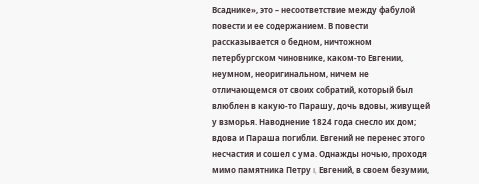Всаднике», это – несоответствие между фабулой повести и ее содержанием. В повести рассказывается о бедном, ничтожном петербургском чиновнике, каком-то Евгении, неумном, неоригинальном, ничем не отличающемся от своих собратий, который был влюблен в какую-то Парашу, дочь вдовы, живущей у взморья. Наводнение 1824 года снесло их дом; вдова и Параша погибли. Евгений не перенес этого несчастия и сошел с ума. Однажды ночью, проходя мимо памятника Петру I, Евгений, в своем безумии,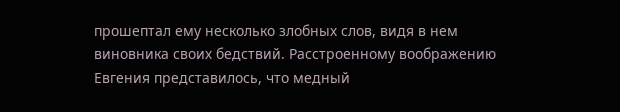прошептал ему несколько злобных слов, видя в нем виновника своих бедствий. Расстроенному воображению Евгения представилось, что медный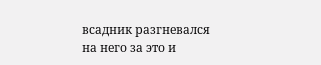всадник разгневался на него за это и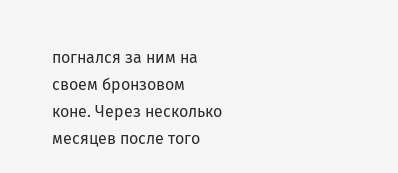погнался за ним на своем бронзовом коне. Через несколько месяцев после того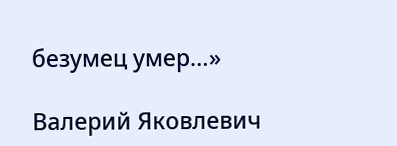безумец умер…»

Валерий Яковлевич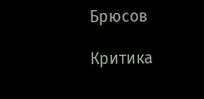Брюсов

Критика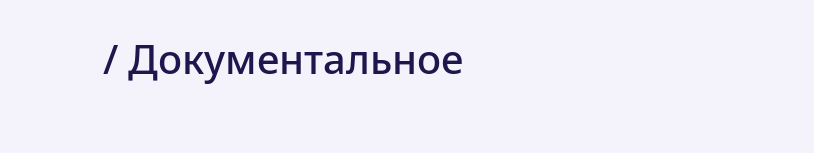/ Документальное